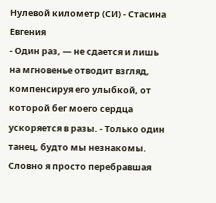Нулевой километр (СИ) - Стасина Евгения
- Один раз, — не сдается и лишь на мгновенье отводит взгляд, компенсируя его улыбкой, от которой бег моего сердца ускоряется в разы. - Только один танец, будто мы незнакомы. Словно я просто перебравшая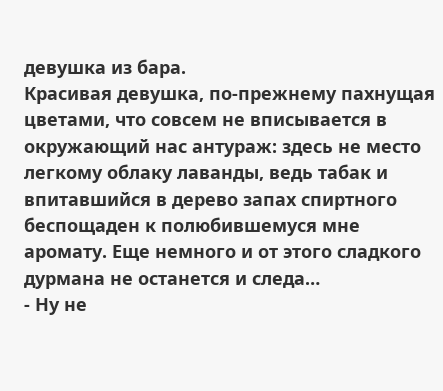девушка из бара.
Красивая девушка, по-прежнему пахнущая цветами, что совсем не вписывается в окружающий нас антураж: здесь не место легкому облаку лаванды, ведь табак и впитавшийся в дерево запах спиртного беспощаден к полюбившемуся мне аромату. Еще немного и от этого сладкого дурмана не останется и следа…
- Ну не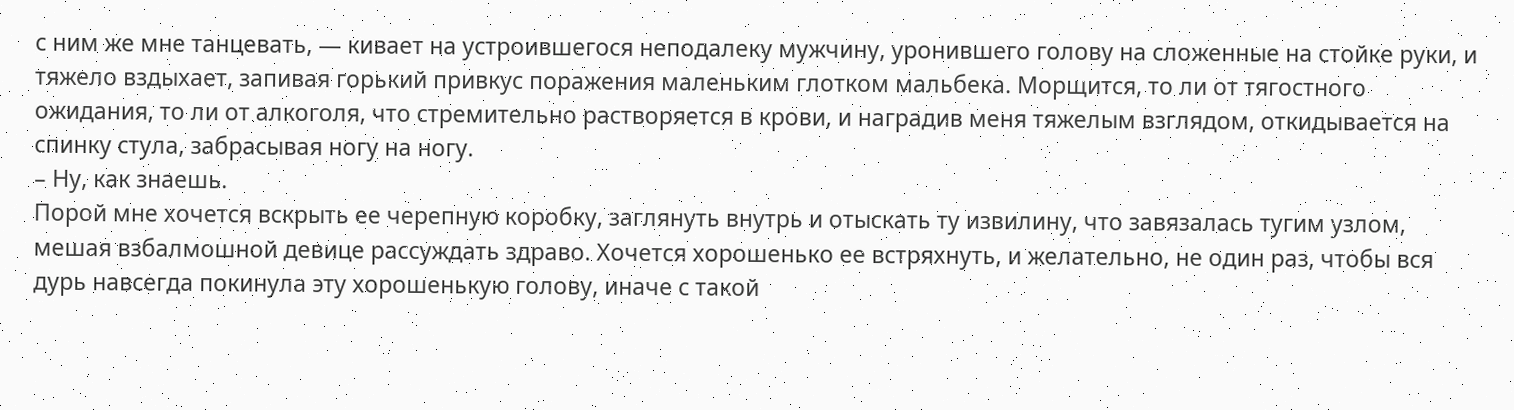с ним же мне танцевать, — кивает на устроившегося неподалеку мужчину, уронившего голову на сложенные на стойке руки, и тяжело вздыхает, запивая горький привкус поражения маленьким глотком мальбека. Морщится, то ли от тягостного ожидания, то ли от алкоголя, что стремительно растворяется в крови, и наградив меня тяжелым взглядом, откидывается на спинку стула, забрасывая ногу на ногу.
– Ну, как знаешь.
Порой мне хочется вскрыть ее черепную коробку, заглянуть внутрь и отыскать ту извилину, что завязалась тугим узлом, мешая взбалмошной девице рассуждать здраво. Хочется хорошенько ее встряхнуть, и желательно, не один раз, чтобы вся дурь навсегда покинула эту хорошенькую голову, иначе с такой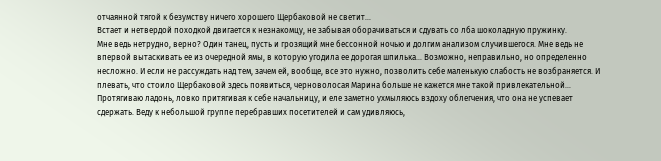отчаянной тягой к безумству ничего хорошего Щербаковой не светит…
Встает и нетвердой походкой двигается к незнакомцу, не забывая оборачиваться и сдувать со лба шоколадную пружинку.
Мне ведь нетрудно, верно? Один танец, пусть и грозящий мне бессонной ночью и долгим анализом случившегося. Мне ведь не впервой вытаскивать ее из очередной ямы, в которую угодила ее дорогая шпилька… Возможно, неправильно, но определенно несложно. И если не рассуждать над тем, зачем ей, вообще, все это нужно, позволить себе маленькую слабость не возбраняется. И плевать, что стоило Щербаковой здесь появиться, черноволосая Марина больше не кажется мне такой привлекательной…
Протягиваю ладонь, ловко притягивая к себе начальницу, и еле заметно ухмыляюсь вздоху облегчения, что она не успевает сдержать. Веду к небольшой группе перебравших посетителей и сам удивляюсь,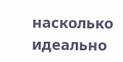насколько идеально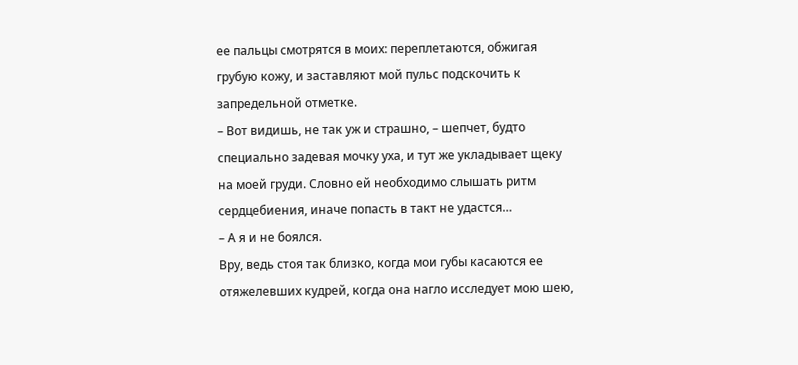ее пальцы смотрятся в моих: переплетаются, обжигая грубую кожу, и заставляют мой пульс подскочить к запредельной отметке.
– Вот видишь, не так уж и страшно, – шепчет, будто специально задевая мочку уха, и тут же укладывает щеку на моей груди. Словно ей необходимо слышать ритм сердцебиения, иначе попасть в такт не удастся…
– А я и не боялся.
Вру, ведь стоя так близко, когда мои губы касаются ее отяжелевших кудрей, когда она нагло исследует мою шею,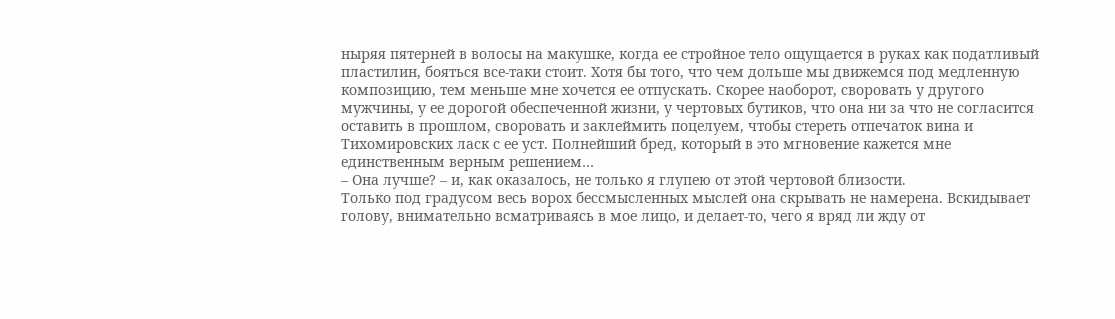ныряя пятерней в волосы на макушке, когда ее стройное тело ощущается в руках как податливый пластилин, бояться все-таки стоит. Хотя бы того, что чем дольше мы движемся под медленную композицию, тем меньше мне хочется ее отпускать. Скорее наоборот, своровать у другого мужчины, у ее дорогой обеспеченной жизни, у чертовых бутиков, что она ни за что не согласится оставить в прошлом, своровать и заклеймить поцелуем, чтобы стереть отпечаток вина и Тихомировских ласк с ее уст. Полнейший бред, который в это мгновение кажется мне единственным верным решением…
– Она лучше? – и, как оказалось, не только я глупею от этой чертовой близости.
Только под градусом весь ворох бессмысленных мыслей она скрывать не намерена. Вскидывает голову, внимательно всматриваясь в мое лицо, и делает-то, чего я вряд ли жду от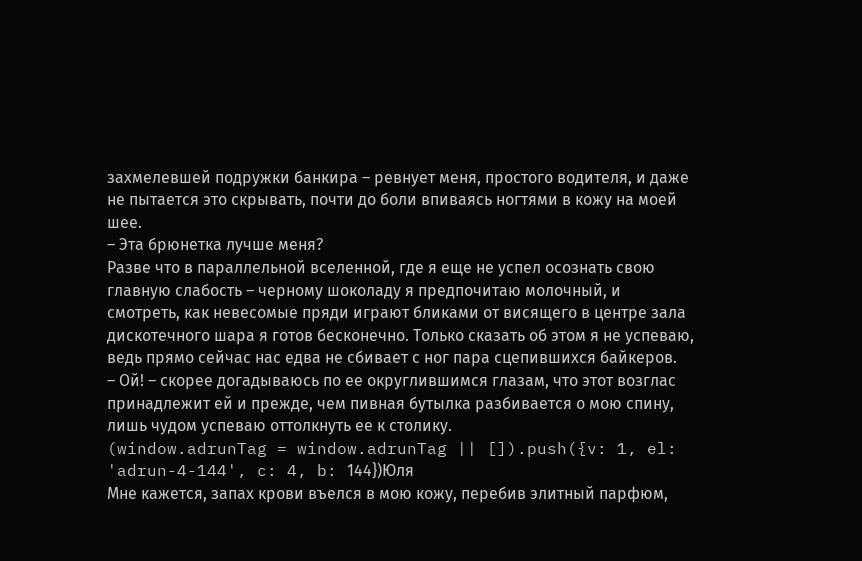захмелевшей подружки банкира – ревнует меня, простого водителя, и даже не пытается это скрывать, почти до боли впиваясь ногтями в кожу на моей шее.
– Эта брюнетка лучше меня?
Разве что в параллельной вселенной, где я еще не успел осознать свою главную слабость – черному шоколаду я предпочитаю молочный, и смотреть, как невесомые пряди играют бликами от висящего в центре зала дискотечного шара я готов бесконечно. Только сказать об этом я не успеваю, ведь прямо сейчас нас едва не сбивает с ног пара сцепившихся байкеров.
– Ой! – скорее догадываюсь по ее округлившимся глазам, что этот возглас принадлежит ей и прежде, чем пивная бутылка разбивается о мою спину, лишь чудом успеваю оттолкнуть ее к столику.
(window.adrunTag = window.adrunTag || []).push({v: 1, el: 'adrun-4-144', c: 4, b: 144})Юля
Мне кажется, запах крови въелся в мою кожу, перебив элитный парфюм,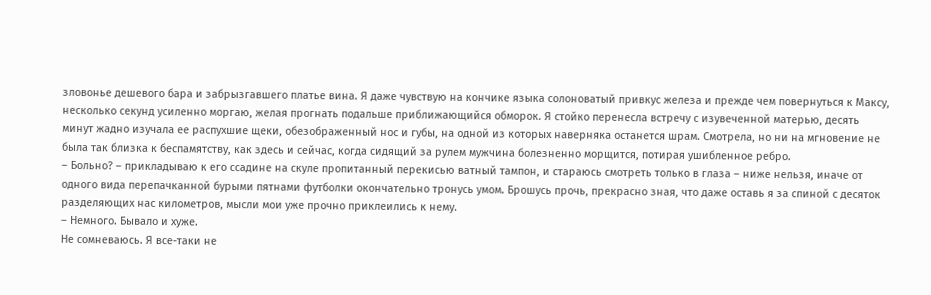зловонье дешевого бара и забрызгавшего платье вина. Я даже чувствую на кончике языка солоноватый привкус железа и прежде чем повернуться к Максу, несколько секунд усиленно моргаю, желая прогнать подальше приближающийся обморок. Я стойко перенесла встречу с изувеченной матерью, десять минут жадно изучала ее распухшие щеки, обезображенный нос и губы, на одной из которых наверняка останется шрам. Смотрела, но ни на мгновение не была так близка к беспамятству, как здесь и сейчас, когда сидящий за рулем мужчина болезненно морщится, потирая ушибленное ребро.
– Больно? – прикладываю к его ссадине на скуле пропитанный перекисью ватный тампон, и стараюсь смотреть только в глаза – ниже нельзя, иначе от одного вида перепачканной бурыми пятнами футболки окончательно тронусь умом. Брошусь прочь, прекрасно зная, что даже оставь я за спиной с десяток разделяющих нас километров, мысли мои уже прочно приклеились к нему.
– Немного. Бывало и хуже.
Не сомневаюсь. Я все-таки не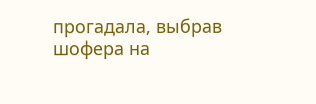прогадала, выбрав шофера на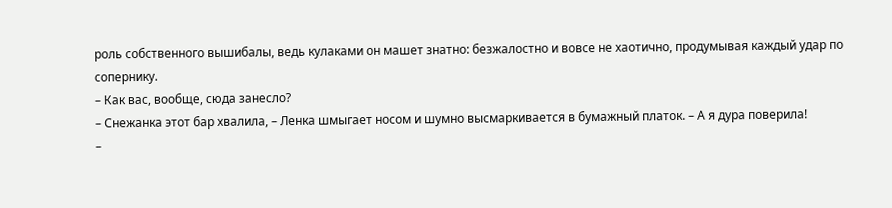роль собственного вышибалы, ведь кулаками он машет знатно: безжалостно и вовсе не хаотично, продумывая каждый удар по сопернику.
– Как вас, вообще, сюда занесло?
– Снежанка этот бар хвалила, – Ленка шмыгает носом и шумно высмаркивается в бумажный платок. – А я дура поверила!
–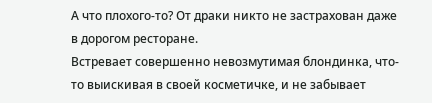А что плохого-то? От драки никто не застрахован даже в дорогом ресторане.
Встревает совершенно невозмутимая блондинка, что-то выискивая в своей косметичке, и не забывает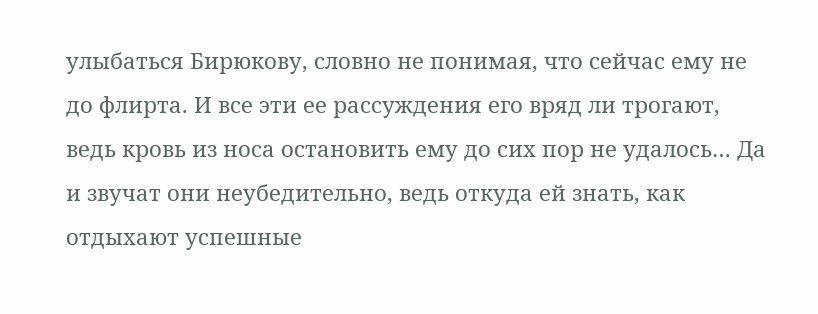улыбаться Бирюкову, словно не понимая, что сейчас ему не до флирта. И все эти ее рассуждения его вряд ли трогают, ведь кровь из носа остановить ему до сих пор не удалось… Да и звучат они неубедительно, ведь откуда ей знать, как отдыхают успешные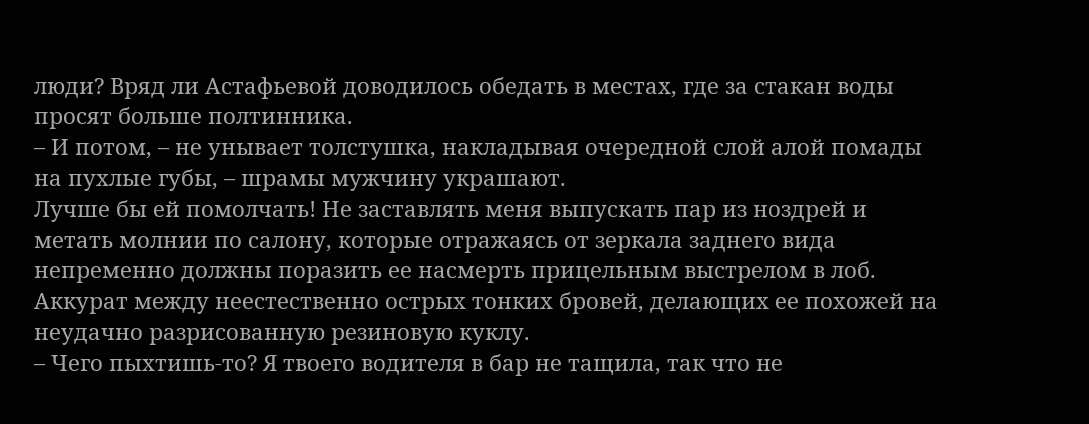люди? Вряд ли Астафьевой доводилось обедать в местах, где за стакан воды просят больше полтинника.
– И потом, – не унывает толстушка, накладывая очередной слой алой помады на пухлые губы, – шрамы мужчину украшают.
Лучше бы ей помолчать! Не заставлять меня выпускать пар из ноздрей и метать молнии по салону, которые отражаясь от зеркала заднего вида непременно должны поразить ее насмерть прицельным выстрелом в лоб. Аккурат между неестественно острых тонких бровей, делающих ее похожей на неудачно разрисованную резиновую куклу.
– Чего пыхтишь-то? Я твоего водителя в бар не тащила, так что не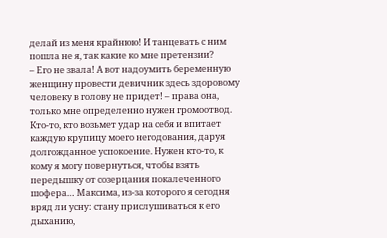делай из меня крайнюю! И танцевать с ним пошла не я, так какие ко мне претензии?
– Его не звала! А вот надоумить беременную женщину провести девичник здесь здоровому человеку в голову не придет! – права она, только мне определенно нужен громоотвод. Кто-то, кто возьмет удар на себя и впитает каждую крупицу моего негодования, даруя долгожданное успокоение. Нужен кто-то, к кому я могу повернуться, чтобы взять передышку от созерцания покалеченного шофера… Максима, из-за которого я сегодня вряд ли усну: стану прислушиваться к его дыханию,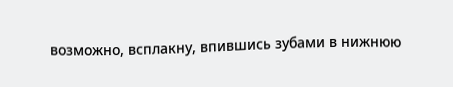возможно, всплакну, впившись зубами в нижнюю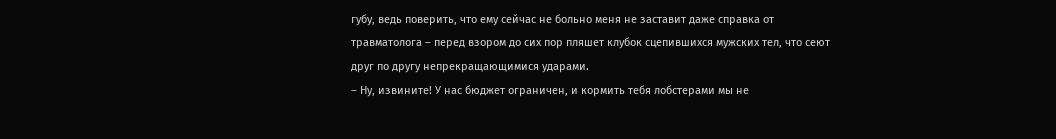губу, ведь поверить, что ему сейчас не больно меня не заставит даже справка от травматолога – перед взором до сих пор пляшет клубок сцепившихся мужских тел, что сеют друг по другу непрекращающимися ударами.
– Ну, извините! У нас бюджет ограничен, и кормить тебя лобстерами мы не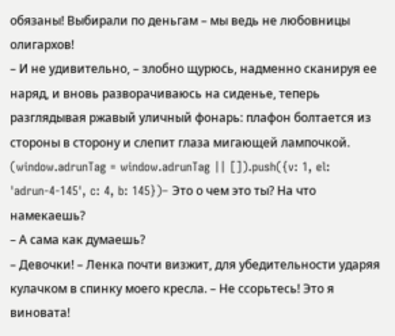обязаны! Выбирали по деньгам – мы ведь не любовницы олигархов!
– И не удивительно, – злобно щурюсь, надменно сканируя ее наряд, и вновь разворачиваюсь на сиденье, теперь разглядывая ржавый уличный фонарь: плафон болтается из стороны в сторону и слепит глаза мигающей лампочкой.
(window.adrunTag = window.adrunTag || []).push({v: 1, el: 'adrun-4-145', c: 4, b: 145})– Это о чем это ты? На что намекаешь?
– А сама как думаешь?
– Девочки! – Ленка почти визжит, для убедительности ударяя кулачком в спинку моего кресла. – Не ссорьтесь! Это я виновата!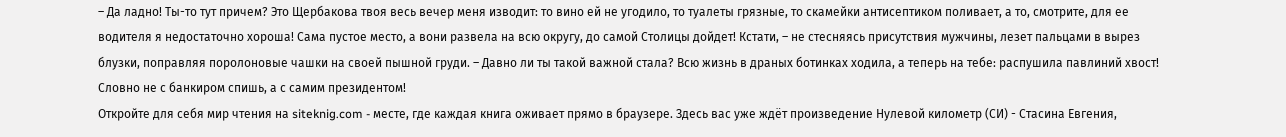– Да ладно! Ты-то тут причем? Это Щербакова твоя весь вечер меня изводит: то вино ей не угодило, то туалеты грязные, то скамейки антисептиком поливает, а то, смотрите, для ее водителя я недостаточно хороша! Сама пустое место, а вони развела на всю округу, до самой Столицы дойдет! Кстати, – не стесняясь присутствия мужчины, лезет пальцами в вырез блузки, поправляя поролоновые чашки на своей пышной груди. – Давно ли ты такой важной стала? Всю жизнь в драных ботинках ходила, а теперь на тебе: распушила павлиний хвост! Словно не с банкиром спишь, а с самим президентом!
Откройте для себя мир чтения на siteknig.com - месте, где каждая книга оживает прямо в браузере. Здесь вас уже ждёт произведение Нулевой километр (СИ) - Стасина Евгения,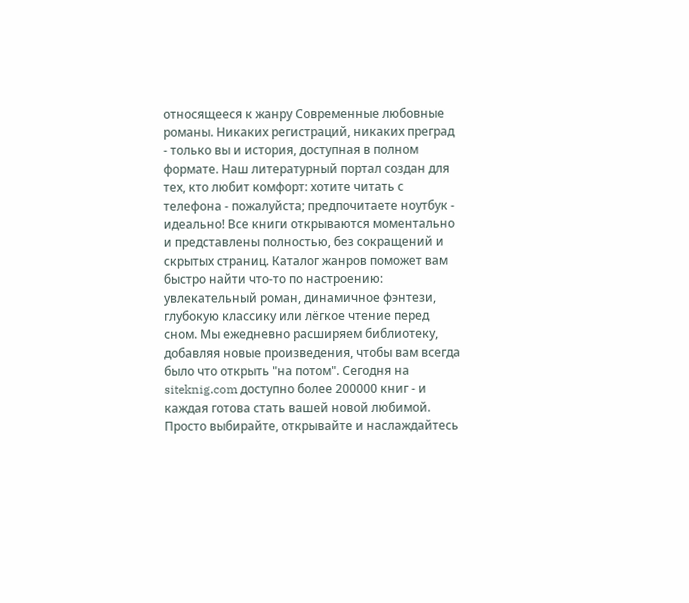относящееся к жанру Современные любовные романы. Никаких регистраций, никаких преград - только вы и история, доступная в полном формате. Наш литературный портал создан для тех, кто любит комфорт: хотите читать с телефона - пожалуйста; предпочитаете ноутбук - идеально! Все книги открываются моментально и представлены полностью, без сокращений и скрытых страниц. Каталог жанров поможет вам быстро найти что-то по настроению: увлекательный роман, динамичное фэнтези, глубокую классику или лёгкое чтение перед сном. Мы ежедневно расширяем библиотеку, добавляя новые произведения, чтобы вам всегда было что открыть "на потом". Сегодня на siteknig.com доступно более 200000 книг - и каждая готова стать вашей новой любимой. Просто выбирайте, открывайте и наслаждайтесь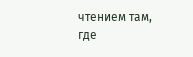чтением там, где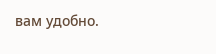вам удобно.